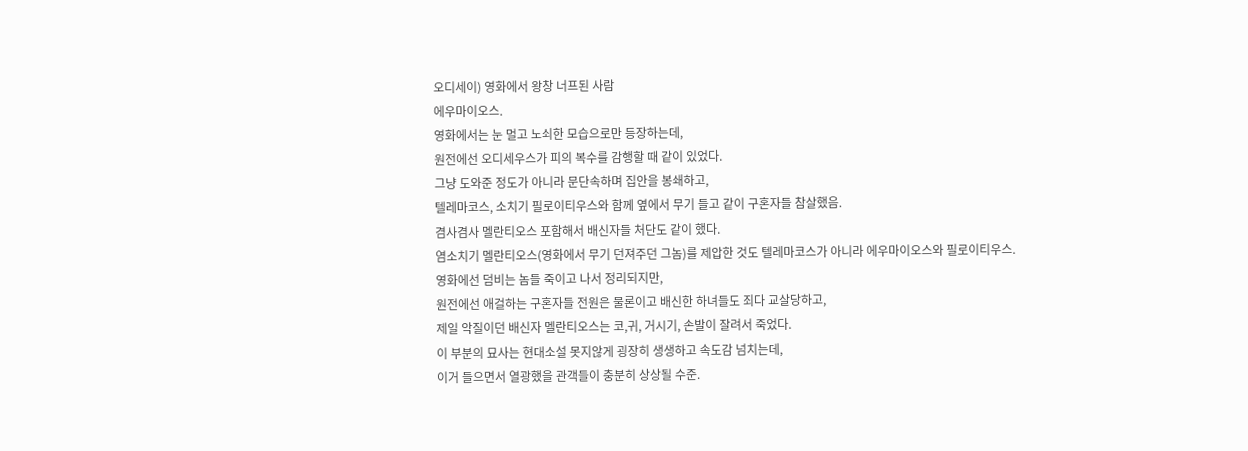오디세이) 영화에서 왕창 너프된 사람
에우마이오스.
영화에서는 눈 멀고 노쇠한 모습으로만 등장하는데,
원전에선 오디세우스가 피의 복수를 감행할 때 같이 있었다.
그냥 도와준 정도가 아니라 문단속하며 집안을 봉쇄하고,
텔레마코스, 소치기 필로이티우스와 함께 옆에서 무기 들고 같이 구혼자들 참살했음.
겸사겸사 멜란티오스 포함해서 배신자들 처단도 같이 했다.
염소치기 멜란티오스(영화에서 무기 던져주던 그놈)를 제압한 것도 텔레마코스가 아니라 에우마이오스와 필로이티우스.
영화에선 덤비는 놈들 죽이고 나서 정리되지만,
원전에선 애걸하는 구혼자들 전원은 물론이고 배신한 하녀들도 죄다 교살당하고,
제일 악질이던 배신자 멜란티오스는 코,귀, 거시기, 손발이 잘려서 죽었다.
이 부분의 묘사는 현대소설 못지않게 굉장히 생생하고 속도감 넘치는데,
이거 들으면서 열광했을 관객들이 충분히 상상될 수준.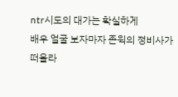ntr시도의 대가는 확실하게
배우 얼굴 보자마자 존윅의 정비사가 떠올라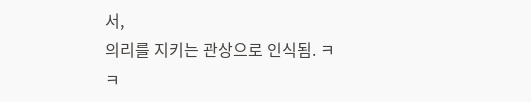서,
의리를 지키는 관상으로 인식됨. ㅋㅋ